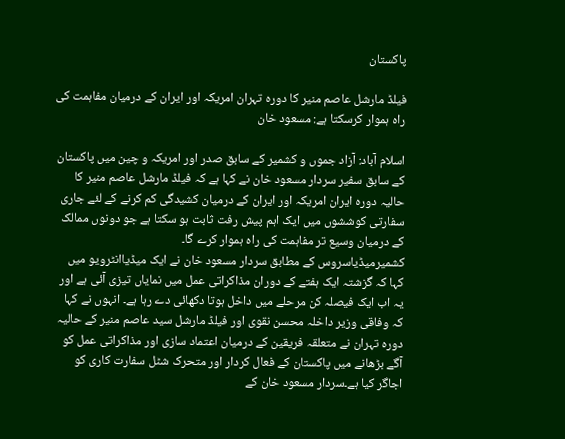پاکستان

فیلڈ مارشل عاصم منیر کا دورہ تہران امریکہ اور ایران کے درمیان مفاہمت کی راہ ہموار کرسکتا ہے: مسعود خان

اسلام آباد: آزاد جموں و کشمیر کے سابق صدر اور امریکہ و چین میں پاکستان کے سابق سفیر سردار مسعود خان نے کہا ہے کہ فیلڈ مارشل عاصم منیر کا حالیہ دورہ ایران امریکہ اور ایران کے درمیان کشیدگی کم کرنے کے لئے جاری سفارتی کوششوں میں ایک اہم پیش رفت ثابت ہو سکتا ہے جو دونوں ممالک کے درمیان وسیع تر مفاہمت کی راہ ہموار کرے گا۔
کشمیرمیڈیاسروس کے مطابق سردار مسعود خان نے ایک میڈیاانٹرویو میں کہا کہ گزشتہ ایک ہفتے کے دوران مذاکراتی عمل میں نمایاں تیزی آئی ہے اور یہ اب ایک فیصلہ کن مرحلے میں داخل ہوتا دکھائی دے رہا ہے۔ انہوں نے کہا کہ وفاقی وزیر داخلہ محسن نقوی اور فیلڈ مارشل سید عاصم منیر کے حالیہ دورہ تہران نے متعلقہ فریقین کے درمیان اعتماد سازی اور مذاکراتی عمل کو آگے بڑھانے میں پاکستان کے فعال کردار اور متحرک شٹل سفارت کاری کو اجاگر کیا ہے۔سردار مسعود خان کے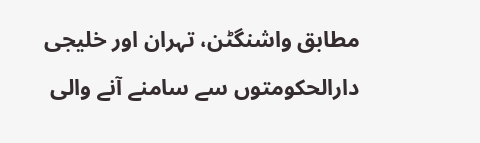مطابق واشنگٹن، تہران اور خلیجی دارالحکومتوں سے سامنے آنے والی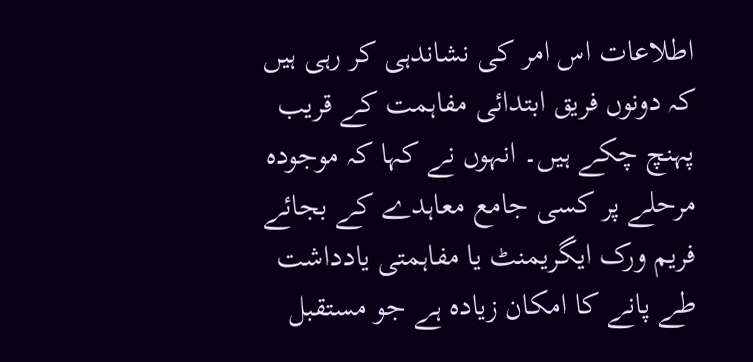اطلاعات اس امر کی نشاندہی کر رہی ہیں کہ دونوں فریق ابتدائی مفاہمت کے قریب پہنچ چکے ہیں۔ انہوں نے کہا کہ موجودہ مرحلے پر کسی جامع معاہدے کے بجائے فریم ورک ایگریمنٹ یا مفاہمتی یادداشت طے پانے کا امکان زیادہ ہے جو مستقبل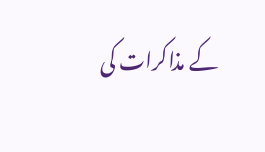کے مذاکرات کی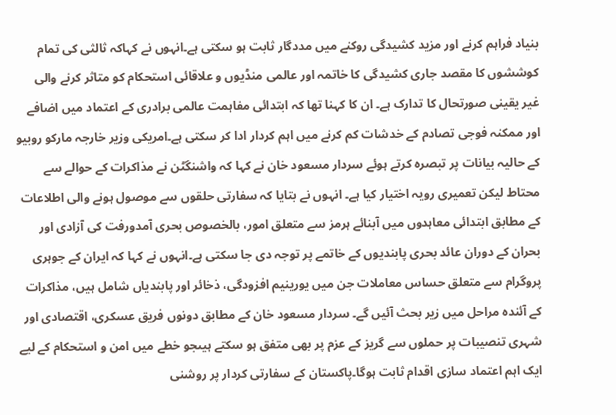بنیاد فراہم کرنے اور مزید کشیدگی روکنے میں مددگار ثابت ہو سکتی ہے۔انہوں نے کہاکہ ثالثی کی تمام کوششوں کا مقصد جاری کشیدگی کا خاتمہ اور عالمی منڈیوں و علاقائی استحکام کو متاثر کرنے والی غیر یقینی صورتحال کا تدارک ہے۔ ان کا کہنا تھا کہ ابتدائی مفاہمت عالمی برادری کے اعتماد میں اضافے اور ممکنہ فوجی تصادم کے خدشات کم کرنے میں اہم کردار ادا کر سکتی ہے۔امریکی وزیر خارجہ مارکو روبیو کے حالیہ بیانات پر تبصرہ کرتے ہوئے سردار مسعود خان نے کہا کہ واشنگٹن نے مذاکرات کے حوالے سے محتاط لیکن تعمیری رویہ اختیار کیا ہے۔ انہوں نے بتایا کہ سفارتی حلقوں سے موصول ہونے والی اطلاعات کے مطابق ابتدائی معاہدوں میں آبنائے ہرمز سے متعلق امور، بالخصوص بحری آمدورفت کی آزادی اور بحران کے دوران عائد بحری پابندیوں کے خاتمے پر توجہ دی جا سکتی ہے۔انہوں نے کہا کہ ایران کے جوہری پروگرام سے متعلق حساس معاملات جن میں یورینیم افزودگی، ذخائر اور پابندیاں شامل ہیں، مذاکرات کے آئندہ مراحل میں زیر بحث آئیں گے۔ سردار مسعود خان کے مطابق دونوں فریق عسکری، اقتصادی اور شہری تنصیبات پر حملوں سے گریز کے عزم پر بھی متفق ہو سکتے ہیںجو خطے میں امن و استحکام کے لیے ایک اہم اعتماد سازی اقدام ثابت ہوگا۔پاکستان کے سفارتی کردار پر روشنی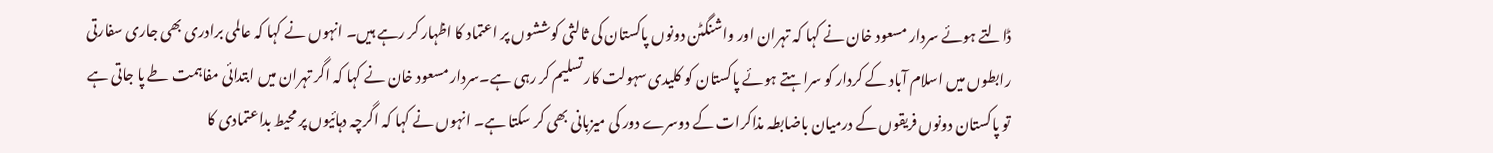ڈالتے ہوئے سردار مسعود خان نے کہا کہ تہران اور واشنگٹن دونوں پاکستان کی ثالثی کوششوں پر اعتماد کا اظہار کر رہے ہیں۔ انہوں نے کہا کہ عالمی برادری بھی جاری سفارتی رابطوں میں اسلام آباد کے کردار کو سراہتے ہوئے پاکستان کو کلیدی سہولت کار تسلیم کر رہی ہے۔سردار مسعود خان نے کہا کہ اگر تہران میں ابتدائی مفاہمت طے پا جاتی ہے تو پاکستان دونوں فریقوں کے درمیان باضابطہ مذاکرات کے دوسرے دور کی میزبانی بھی کر سکتا ہے۔ انہوں نے کہا کہ اگرچہ دہائیوں پر محیط بداعتمادی کا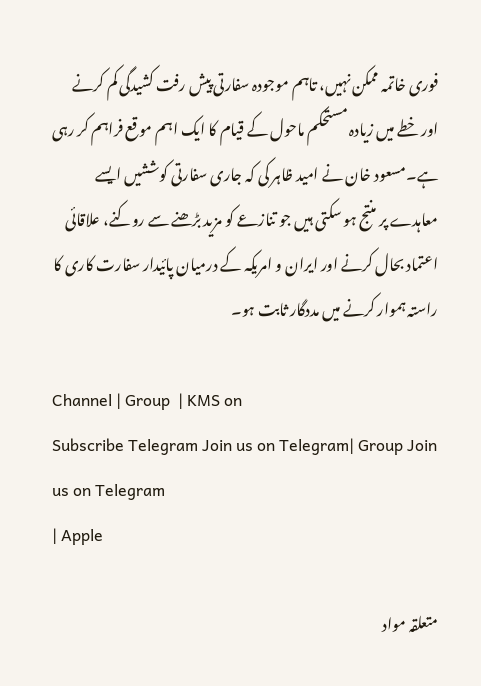فوری خاتمہ ممکن نہیں، تاہم موجودہ سفارتی پیش رفت کشیدگی کم کرنے اور خطے میں زیادہ مستحکم ماحول کے قیام کا ایک اہم موقع فراہم کر رہی ہے۔مسعود خان نے امید ظاہر کی کہ جاری سفارتی کوششیں ایسے معاہدے پر منتج ہو سکتی ہیں جو تنازعے کو مزید بڑھنے سے روکنے، علاقائی اعتماد بحال کرنے اور ایران و امریکہ کے درمیان پائیدار سفارت کاری کا راستہ ہموار کرنے میں مددگار ثابت ہو۔

Channel | Group  | KMS on
Subscribe Telegram Join us on Telegram| Group Join us on Telegram
| Apple

متعلقہ مواد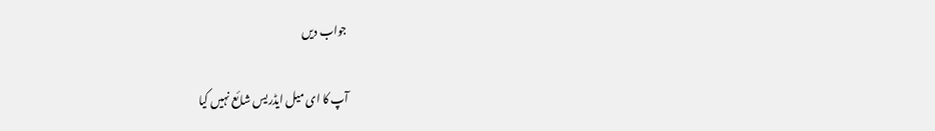جواب دیں

آپ کا ای میل ایڈریس شائع نہیں کیا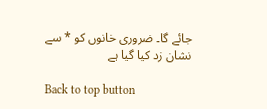جائے گا۔ ضروری خانوں کو * سے نشان زد کیا گیا ہے

Back to top button